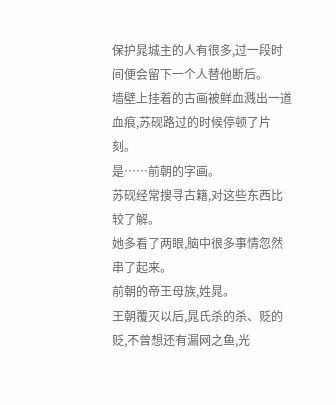保护晁城主的人有很多,过一段时间便会留下一个人替他断后。
墙壁上挂着的古画被鲜血溅出一道血痕,苏砚路过的时候停顿了片刻。
是……前朝的字画。
苏砚经常搜寻古籍,对这些东西比较了解。
她多看了两眼,脑中很多事情忽然串了起来。
前朝的帝王母族,姓晁。
王朝覆灭以后,晁氏杀的杀、贬的贬,不曾想还有漏网之鱼,光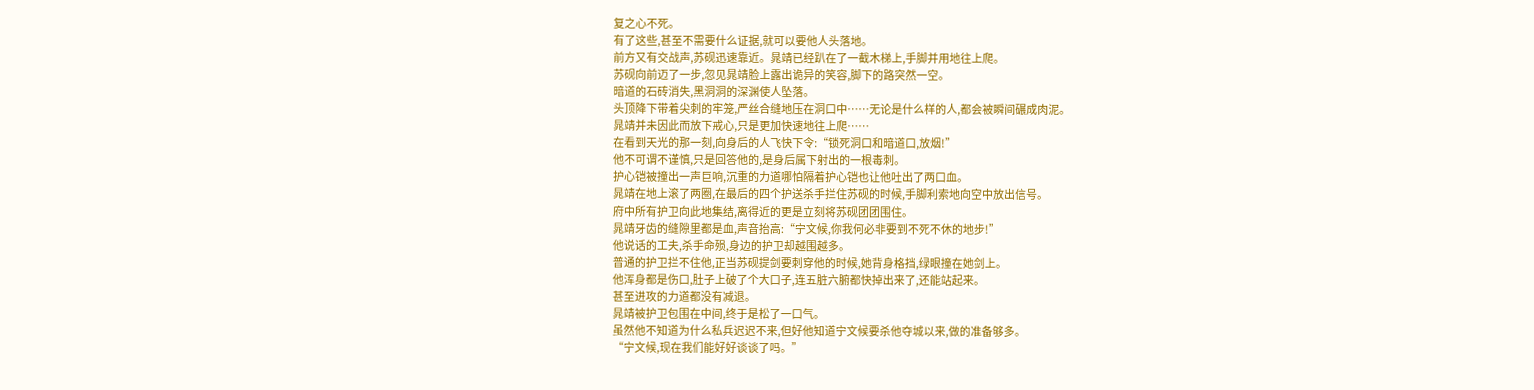复之心不死。
有了这些,甚至不需要什么证据,就可以要他人头落地。
前方又有交战声,苏砚迅速靠近。晁靖已经趴在了一截木梯上,手脚并用地往上爬。
苏砚向前迈了一步,忽见晁靖脸上露出诡异的笑容,脚下的路突然一空。
暗道的石砖消失,黑洞洞的深渊使人坠落。
头顶降下带着尖刺的牢笼,严丝合缝地压在洞口中……无论是什么样的人,都会被瞬间碾成肉泥。
晁靖并未因此而放下戒心,只是更加快速地往上爬……
在看到天光的那一刻,向身后的人飞快下令:“锁死洞口和暗道口,放烟!”
他不可谓不谨慎,只是回答他的,是身后属下射出的一根毒刺。
护心铠被撞出一声巨响,沉重的力道哪怕隔着护心铠也让他吐出了两口血。
晁靖在地上滚了两圈,在最后的四个护送杀手拦住苏砚的时候,手脚利索地向空中放出信号。
府中所有护卫向此地集结,离得近的更是立刻将苏砚团团围住。
晁靖牙齿的缝隙里都是血,声音抬高:“宁文候,你我何必非要到不死不休的地步!”
他说话的工夫,杀手命殒,身边的护卫却越围越多。
普通的护卫拦不住他,正当苏砚提剑要刺穿他的时候,她背身格挡,绿眼撞在她剑上。
他浑身都是伤口,肚子上破了个大口子,连五脏六腑都快掉出来了,还能站起来。
甚至进攻的力道都没有减退。
晁靖被护卫包围在中间,终于是松了一口气。
虽然他不知道为什么私兵迟迟不来,但好他知道宁文候要杀他夺城以来,做的准备够多。
“宁文候,现在我们能好好谈谈了吗。”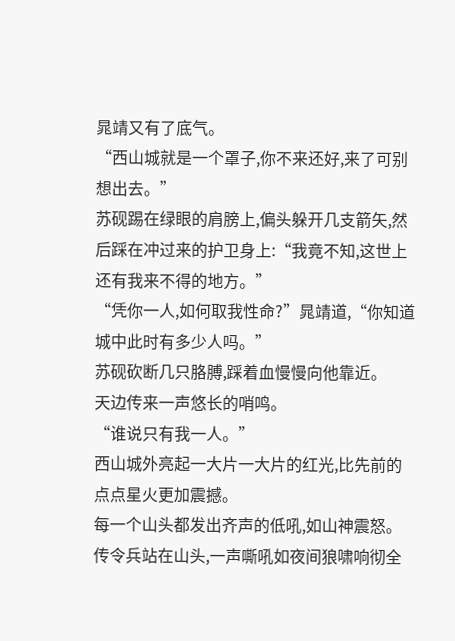晁靖又有了底气。
“西山城就是一个罩子,你不来还好,来了可别想出去。”
苏砚踢在绿眼的肩膀上,偏头躲开几支箭矢,然后踩在冲过来的护卫身上:“我竟不知,这世上还有我来不得的地方。”
“凭你一人,如何取我性命?”晁靖道,“你知道城中此时有多少人吗。”
苏砚砍断几只胳膊,踩着血慢慢向他靠近。
天边传来一声悠长的哨鸣。
“谁说只有我一人。”
西山城外亮起一大片一大片的红光,比先前的点点星火更加震撼。
每一个山头都发出齐声的低吼,如山神震怒。
传令兵站在山头,一声嘶吼如夜间狼啸响彻全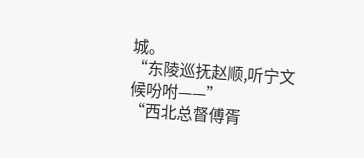城。
“东陵巡抚赵顺,听宁文候吩咐——”
“西北总督傅胥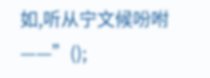如,听从宁文候吩咐——”();